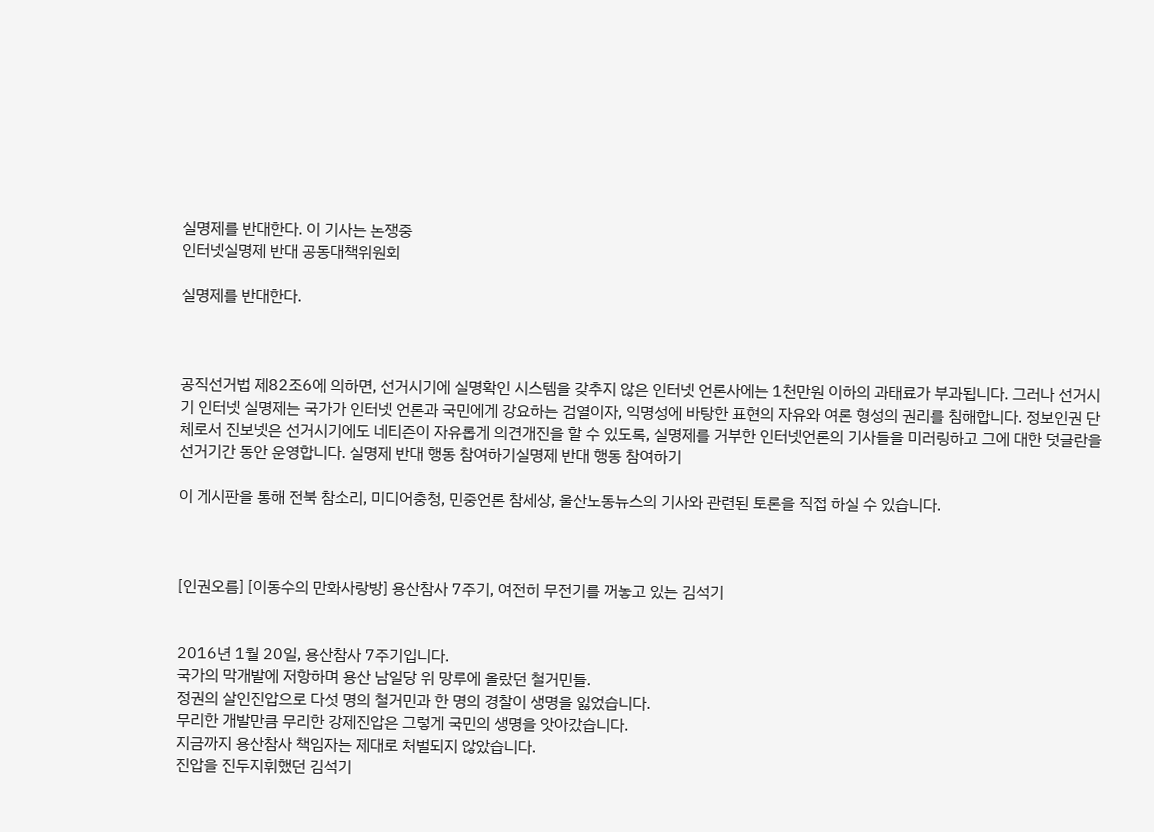실명제를 반대한다. 이 기사는 논쟁중
인터넷실명제 반대 공동대책위원회

실명제를 반대한다.



공직선거법 제82조6에 의하면, 선거시기에 실명확인 시스템을 갖추지 않은 인터넷 언론사에는 1천만원 이하의 과태료가 부과됩니다. 그러나 선거시기 인터넷 실명제는 국가가 인터넷 언론과 국민에게 강요하는 검열이자, 익명성에 바탕한 표현의 자유와 여론 형성의 권리를 침해합니다. 정보인권 단체로서 진보넷은 선거시기에도 네티즌이 자유롭게 의견개진을 할 수 있도록, 실명제를 거부한 인터넷언론의 기사들을 미러링하고 그에 대한 덧글란을 선거기간 동안 운영합니다. 실명제 반대 행동 참여하기실명제 반대 행동 참여하기

이 게시판을 통해 전북 참소리, 미디어충청, 민중언론 참세상, 울산노동뉴스의 기사와 관련된 토론을 직접 하실 수 있습니다.



[인권오름] [이동수의 만화사랑방] 용산참사 7주기, 여전히 무전기를 꺼놓고 있는 김석기


2016년 1월 20일, 용산참사 7주기입니다.
국가의 막개발에 저항하며 용산 남일당 위 망루에 올랐던 철거민들.
정권의 살인진압으로 다섯 명의 철거민과 한 명의 경찰이 생명을 잃었습니다.
무리한 개발만큼 무리한 강제진압은 그렇게 국민의 생명을 앗아갔습니다.
지금까지 용산참사 책임자는 제대로 처벌되지 않았습니다.
진압을 진두지휘했던 김석기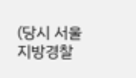(당시 서울지방경찰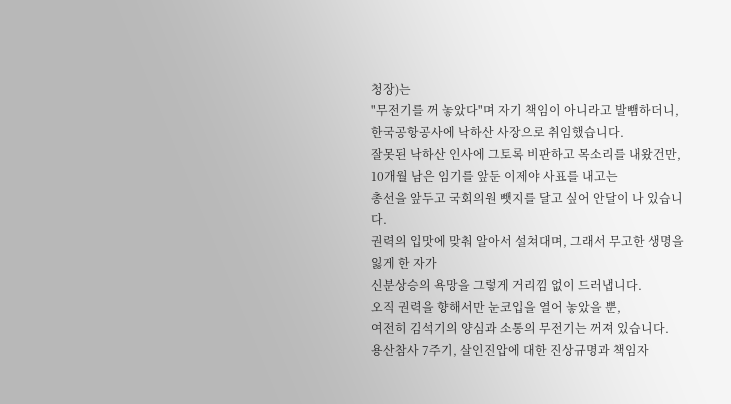청장)는
"무전기를 꺼 놓았다"며 자기 책임이 아니라고 발뺌하더니,
한국공항공사에 낙하산 사장으로 취임했습니다.
잘못된 낙하산 인사에 그토록 비판하고 목소리를 내왔건만,
10개월 남은 임기를 앞둔 이제야 사표를 내고는
총선을 앞두고 국회의원 뺏지를 달고 싶어 안달이 나 있습니다.
권력의 입맛에 맞춰 알아서 설쳐대며, 그래서 무고한 생명을 잃게 한 자가
신분상승의 욕망을 그렇게 거리낌 없이 드러냅니다.
오직 권력을 향해서만 눈코입을 열어 놓았을 뿐,
여전히 김석기의 양심과 소통의 무전기는 꺼져 있습니다.
용산참사 7주기, 살인진압에 대한 진상규명과 책임자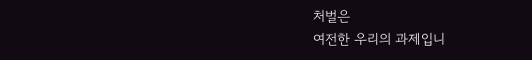처벌은
여전한 우리의 과제입니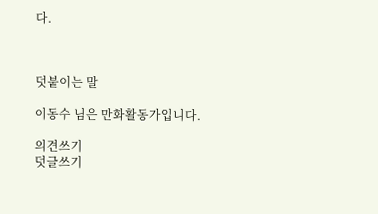다.



덧붙이는 말

이동수 님은 만화활동가입니다.

의견쓰기
덧글쓰기